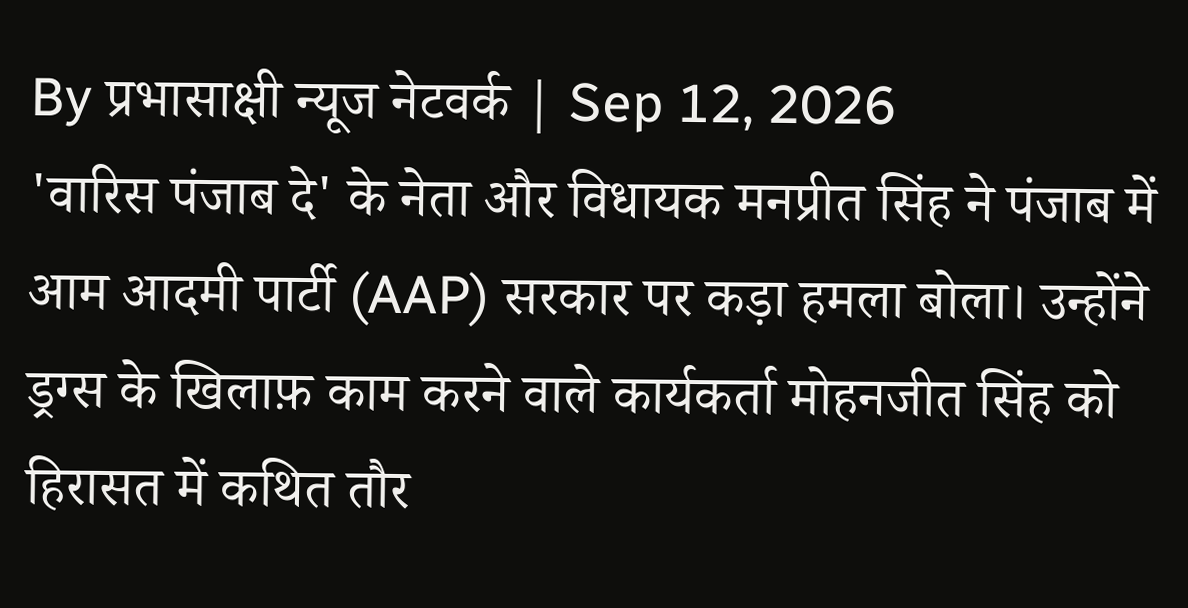By प्रभासाक्षी न्यूज नेटवर्क | Sep 12, 2026
'वारिस पंजाब दे' के नेता और विधायक मनप्रीत सिंह ने पंजाब में आम आदमी पार्टी (AAP) सरकार पर कड़ा हमला बोला। उन्होंने ड्रग्स के खिलाफ़ काम करने वाले कार्यकर्ता मोहनजीत सिंह को हिरासत में कथित तौर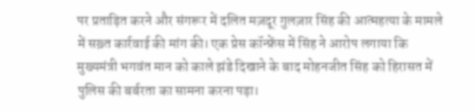पर प्रताड़ित करने और संगरूर में दलित मज़दूर गुलज़ार सिंह की आत्महत्या के मामले में सख़्त कार्रवाई की मांग की। एक प्रेस कॉन्फ्रेंस में सिंह ने आरोप लगाया कि मुख्यमंत्री भगवंत मान को काले झंडे दिखाने के बाद मोहनजीत सिंह को हिरासत में पुलिस की बर्बरता का सामना करना पड़ा।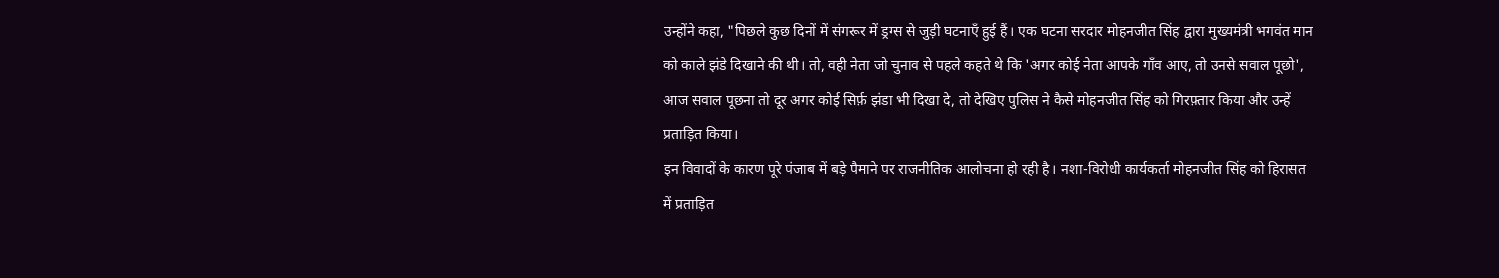उन्होंने कहा, "पिछले कुछ दिनों में संगरूर में ड्रग्स से जुड़ी घटनाएँ हुई हैं। एक घटना सरदार मोहनजीत सिंह द्वारा मुख्यमंत्री भगवंत मान को काले झंडे दिखाने की थी। तो, वही नेता जो चुनाव से पहले कहते थे कि 'अगर कोई नेता आपके गाँव आए, तो उनसे सवाल पूछो', आज सवाल पूछना तो दूर अगर कोई सिर्फ़ झंडा भी दिखा दे, तो देखिए पुलिस ने कैसे मोहनजीत सिंह को गिरफ़्तार किया और उन्हें प्रताड़ित किया।
इन विवादों के कारण पूरे पंजाब में बड़े पैमाने पर राजनीतिक आलोचना हो रही है। नशा-विरोधी कार्यकर्ता मोहनजीत सिंह को हिरासत में प्रताड़ित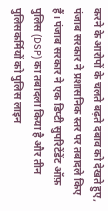करने के आरोपों के चलते बढ़ते दबाव को देखते हुए, पंजाब सरकार ने प्रशासनिक स्तर पर तबादले किए हैं। पंजाब सरकार ने एक डिप्टी सुपरिटेंडेंट ऑफ़ पुलिस (DSP) का तबादला किया है और तीन पुलिसकर्मियों को पुलिस लाइन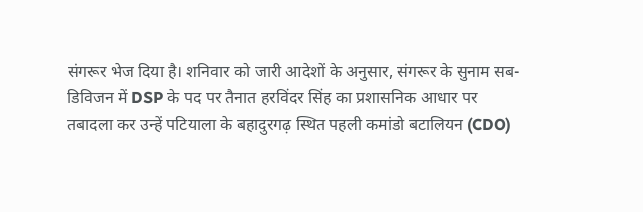संगरूर भेज दिया है। शनिवार को जारी आदेशों के अनुसार, संगरूर के सुनाम सब-डिविजन में DSP के पद पर तैनात हरविंदर सिंह का प्रशासनिक आधार पर तबादला कर उन्हें पटियाला के बहादुरगढ़ स्थित पहली कमांडो बटालियन (CDO)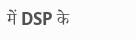में DSP के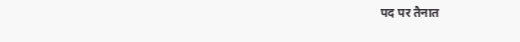पद पर तैनात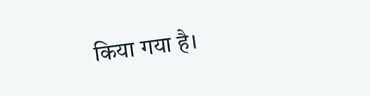किया गया है।